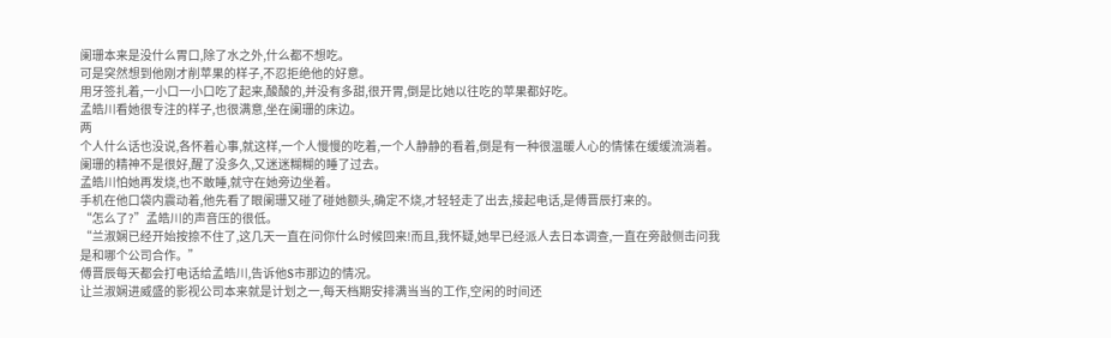阑珊本来是没什么胃口,除了水之外,什么都不想吃。
可是突然想到他刚才削苹果的样子,不忍拒绝他的好意。
用牙签扎着,一小口一小口吃了起来,酸酸的,并没有多甜,很开胃,倒是比她以往吃的苹果都好吃。
孟皓川看她很专注的样子,也很满意,坐在阑珊的床边。
两
个人什么话也没说,各怀着心事,就这样,一个人慢慢的吃着,一个人静静的看着,倒是有一种很温暖人心的情愫在缓缓流淌着。
阑珊的精神不是很好,醒了没多久,又迷迷糊糊的睡了过去。
孟皓川怕她再发烧,也不敢睡,就守在她旁边坐着。
手机在他口袋内震动着,他先看了眼阑珊又碰了碰她额头,确定不烧,才轻轻走了出去,接起电话,是傅晋辰打来的。
“怎么了?”孟皓川的声音压的很低。
“兰淑娴已经开始按捺不住了,这几天一直在问你什么时候回来!而且,我怀疑,她早已经派人去日本调查,一直在旁敲侧击问我是和哪个公司合作。”
傅晋辰每天都会打电话给孟皓川,告诉他S市那边的情况。
让兰淑娴进威盛的影视公司本来就是计划之一,每天档期安排满当当的工作,空闲的时间还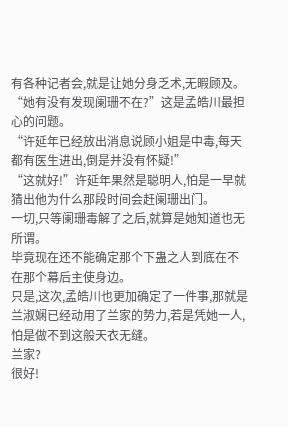有各种记者会,就是让她分身乏术,无暇顾及。
“她有没有发现阑珊不在?”这是孟皓川最担心的问题。
“许延年已经放出消息说顾小姐是中毒,每天都有医生进出,倒是并没有怀疑!”
“这就好!”许延年果然是聪明人,怕是一早就猜出他为什么那段时间会赶阑珊出门。
一切,只等阑珊毒解了之后,就算是她知道也无所谓。
毕竟现在还不能确定那个下蛊之人到底在不在那个幕后主使身边。
只是,这次,孟皓川也更加确定了一件事,那就是兰淑娴已经动用了兰家的势力,若是凭她一人,怕是做不到这般天衣无缝。
兰家?
很好!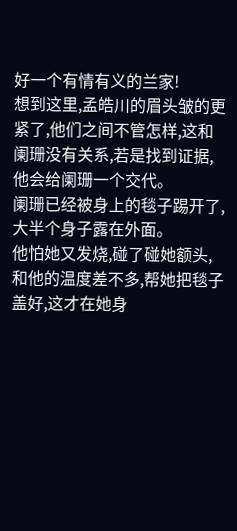好一个有情有义的兰家!
想到这里,孟皓川的眉头皱的更紧了,他们之间不管怎样,这和阑珊没有关系,若是找到证据,他会给阑珊一个交代。
阑珊已经被身上的毯子踢开了,大半个身子露在外面。
他怕她又发烧,碰了碰她额头,和他的温度差不多,帮她把毯子盖好,这才在她身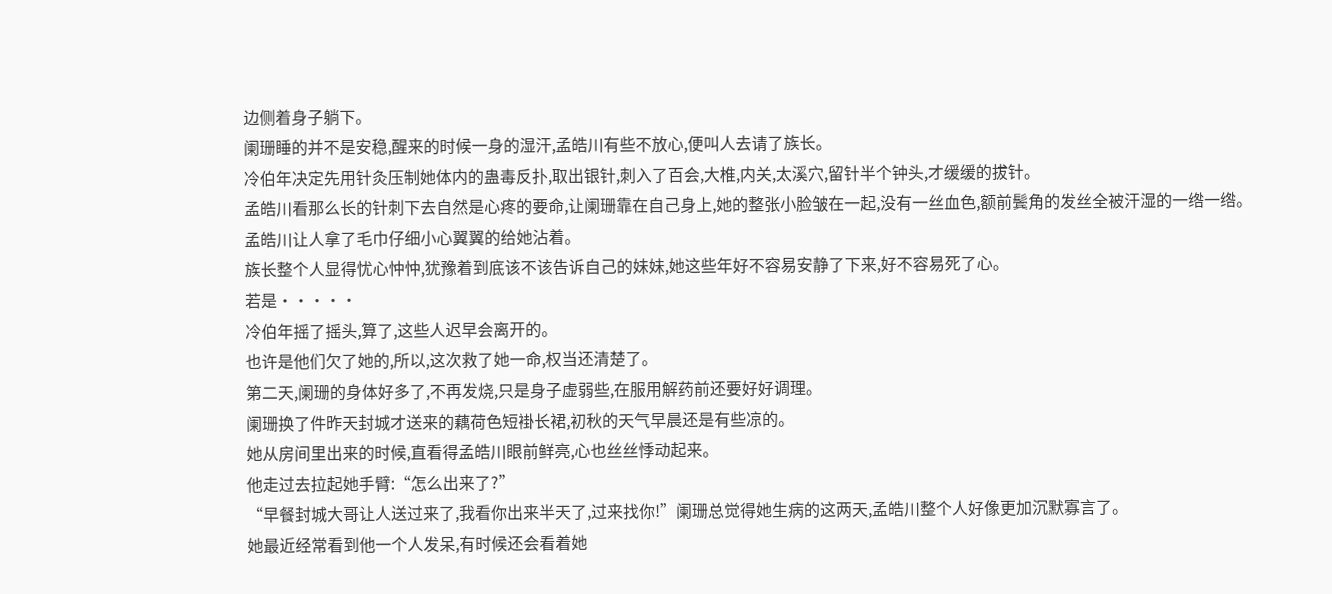边侧着身子躺下。
阑珊睡的并不是安稳,醒来的时候一身的湿汗,孟皓川有些不放心,便叫人去请了族长。
冷伯年决定先用针灸压制她体内的蛊毒反扑,取出银针,刺入了百会,大椎,内关,太溪穴,留针半个钟头,才缓缓的拔针。
孟皓川看那么长的针刺下去自然是心疼的要命,让阑珊靠在自己身上,她的整张小脸皱在一起,没有一丝血色,额前鬓角的发丝全被汗湿的一绺一绺。
孟皓川让人拿了毛巾仔细小心翼翼的给她沾着。
族长整个人显得忧心忡忡,犹豫着到底该不该告诉自己的妹妹,她这些年好不容易安静了下来,好不容易死了心。
若是·····
冷伯年摇了摇头,算了,这些人迟早会离开的。
也许是他们欠了她的,所以,这次救了她一命,权当还清楚了。
第二天,阑珊的身体好多了,不再发烧,只是身子虚弱些,在服用解药前还要好好调理。
阑珊换了件昨天封城才送来的藕荷色短褂长裙,初秋的天气早晨还是有些凉的。
她从房间里出来的时候,直看得孟皓川眼前鲜亮,心也丝丝悸动起来。
他走过去拉起她手臂:“怎么出来了?”
“早餐封城大哥让人送过来了,我看你出来半天了,过来找你!”阑珊总觉得她生病的这两天,孟皓川整个人好像更加沉默寡言了。
她最近经常看到他一个人发呆,有时候还会看着她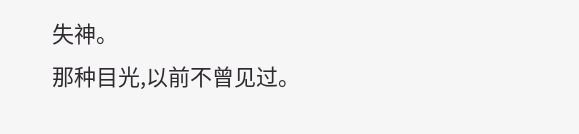失神。
那种目光,以前不曾见过。